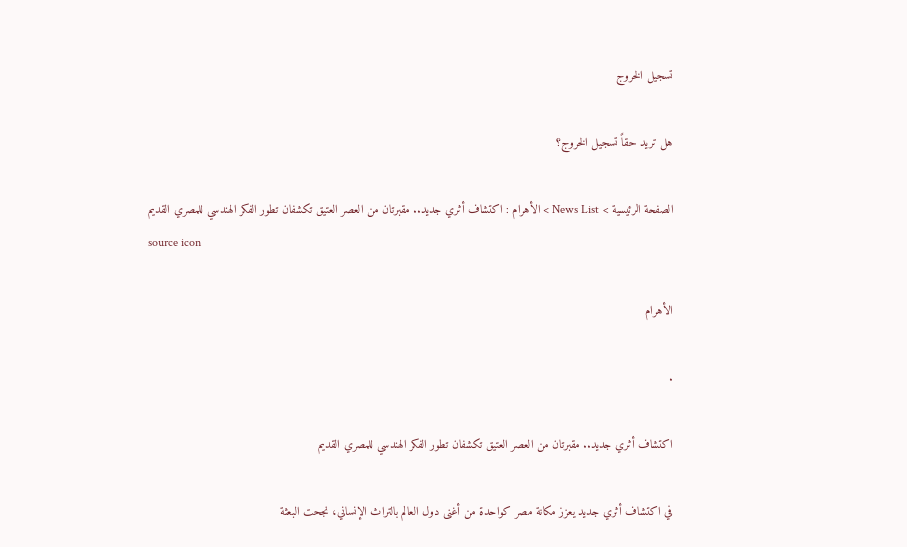تسجيل الخروج

هل تريد حقاً تسجيل الخروج؟

الصفحة الرئيسية > News List > الأهرام : اكتشاف أثري جديد.. مقبرتان من العصر العتيق تكشفان تطور الفكر الهندسي للمصري القديم
source icon

الأهرام

.

اكتشاف أثري جديد.. مقبرتان من العصر العتيق تكشفان تطور الفكر الهندسي للمصري القديم

في اكتشاف أثري جديد يعزز مكانة مصر كواحدة من أغنى دول العالم بالتراث الإنساني، نجحت البعثة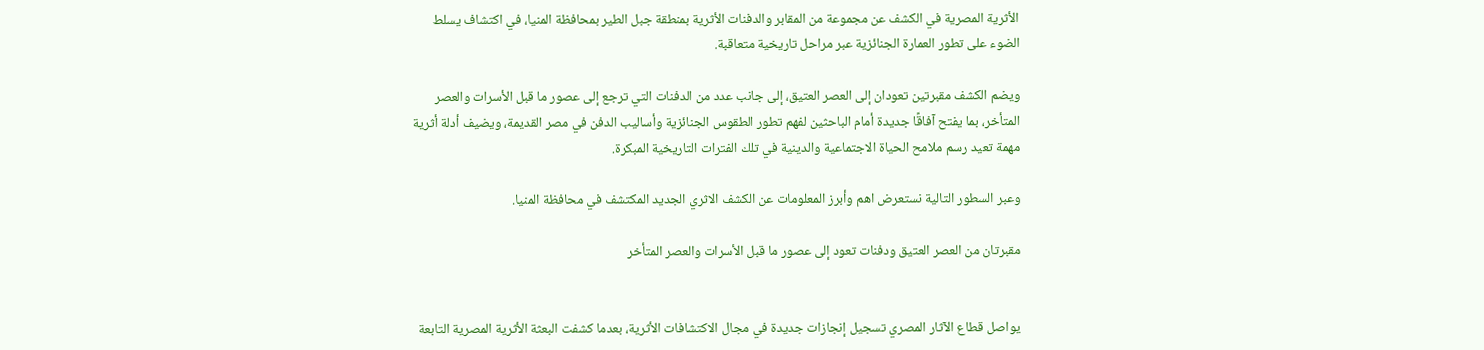الأثرية المصرية في الكشف عن مجموعة من المقابر والدفنات الأثرية بمنطقة جبل الطير بمحافظة المنيا، في اكتشاف يسلط الضوء على تطور العمارة الجنائزية عبر مراحل تاريخية متعاقبة.

ويضم الكشف مقبرتين تعودان إلى العصر العتيق، إلى جانب عدد من الدفنات التي ترجع إلى عصور ما قبل الأسرات والعصر المتأخر، بما يفتح آفاقًا جديدة أمام الباحثين لفهم تطور الطقوس الجنائزية وأساليب الدفن في مصر القديمة، ويضيف أدلة أثرية مهمة تعيد رسم ملامح الحياة الاجتماعية والدينية في تلك الفترات التاريخية المبكرة.

وعبر السطور التالية نستعرض اهم وأبرز المعلومات عن الكشف الاثري الجديد المكتشف في محافظة المنيا.

مقبرتان من العصر العتيق ودفنات تعود إلى عصور ما قبل الأسرات والعصر المتأخر


يواصل قطاع الآثار المصري تسجيل إنجازات جديدة في مجال الاكتشافات الأثرية، بعدما كشفت البعثة الأثرية المصرية التابعة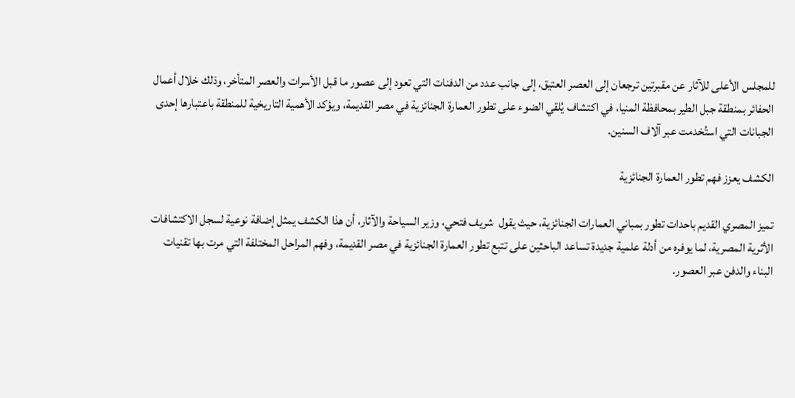للمجلس الأعلى للآثار عن مقبرتين ترجعان إلى العصر العتيق، إلى جانب عدد من الدفنات التي تعود إلى عصور ما قبل الأسرات والعصر المتأخر، وذلك خلال أعمال الحفائر بمنطقة جبل الطير بمحافظة المنيا، في اكتشاف يُلقي الضوء على تطور العمارة الجنائزية في مصر القديمة، ويؤكد الأهمية التاريخية للمنطقة باعتبارها إحدى الجبانات التي استُخدمت عبر آلاف السنين.

الكشف يعزز فهم تطور العمارة الجنائزية

تميز المصري القديم باحدات تطور بمباني العمارات الجنائزية، حيث يقول  شريف فتحي، وزير السياحة والآثار، أن هذا الكشف يمثل إضافة نوعية لسجل الاكتشافات الأثرية المصرية، لما يوفره من أدلة علمية جديدة تساعد الباحثين على تتبع تطور العمارة الجنائزية في مصر القديمة، وفهم المراحل المختلفة التي مرت بها تقنيات البناء والدفن عبر العصور.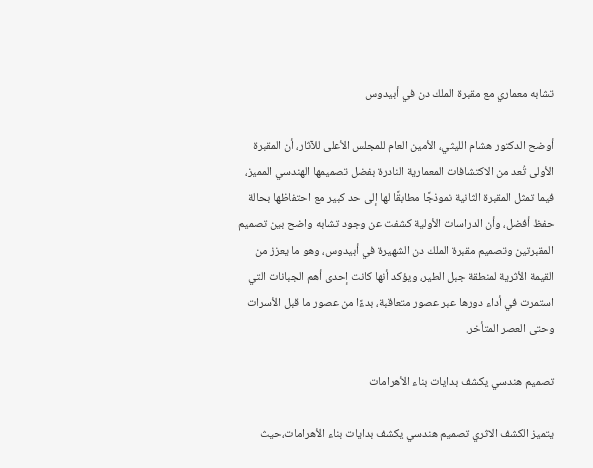تشابه معماري مع مقبرة الملك دن في أبيدوس

أوضح الدكتور هشام الليثي، الأمين العام للمجلس الأعلى للآثار، أن المقبرة الأولى تُعد من الاكتشافات المعمارية النادرة بفضل تصميمها الهندسي المميز، فيما تمثل المقبرة الثانية نموذجًا مطابقًا لها إلى حد كبير مع احتفاظها بحالة حفظ أفضل، وأن الدراسات الأولية كشفت عن وجود تشابه واضح بين تصميم المقبرتين وتصميم مقبرة الملك دن الشهيرة في أبيدوس، وهو ما يعزز من القيمة الأثرية لمنطقة جبل الطير، ويؤكد أنها كانت إحدى أهم الجبانات التي استمرت في أداء دورها عبر عصور متعاقبة، بدءًا من عصور ما قبل الأسرات وحتى العصر المتأخر.

تصميم هندسي يكشف بدايات بناء الأهرامات

يتميز الكشف الاثري تصميم هندسي يكشف بدايات بناء الأهرامات،حيث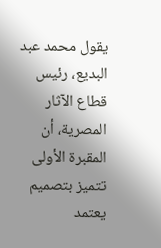يقول محمد عبد البديع، رئيس قطاع الآثار المصرية، أن المقبرة الأولى تتميز بتصميم يعتمد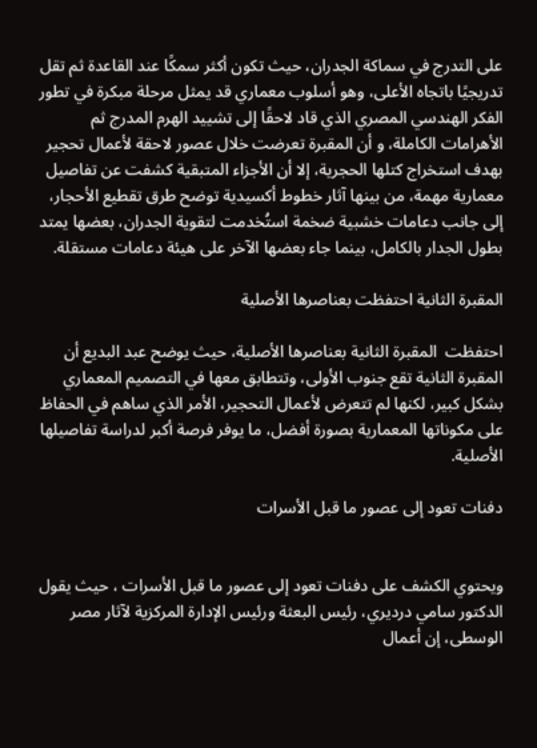على التدرج في سماكة الجدران، حيث تكون أكثر سمكًا عند القاعدة ثم تقل تدريجيًا باتجاه الأعلى، وهو أسلوب معماري قد يمثل مرحلة مبكرة في تطور الفكر الهندسي المصري الذي قاد لاحقًا إلى تشييد الهرم المدرج ثم الأهرامات الكاملة، و أن المقبرة تعرضت خلال عصور لاحقة لأعمال تحجير بهدف استخراج كتلها الحجرية، إلا أن الأجزاء المتبقية كشفت عن تفاصيل معمارية مهمة، من بينها آثار خطوط أكسيدية توضح طرق تقطيع الأحجار، إلى جانب دعامات خشبية ضخمة استُخدمت لتقوية الجدران، بعضها يمتد بطول الجدار بالكامل، بينما جاء بعضها الآخر على هيئة دعامات مستقلة.

المقبرة الثانية احتفظت بعناصرها الأصلية

احتفظت  المقبرة الثانية بعناصرها الأصلية، حيث يوضح عبد البديع أن المقبرة الثانية تقع جنوب الأولى، وتتطابق معها في التصميم المعماري بشكل كبير، لكنها لم تتعرض لأعمال التحجير، الأمر الذي ساهم في الحفاظ على مكوناتها المعمارية بصورة أفضل، ما يوفر فرصة أكبر لدراسة تفاصيلها الأصلية.

دفنات تعود إلى عصور ما قبل الأسرات


ويحتوي الكشف على دفنات تعود إلى عصور ما قبل الأسرات ، حيث يقول الدكتور سامي درديري، رئيس البعثة ورئيس الإدارة المركزية لآثار مصر الوسطى، إن أعمال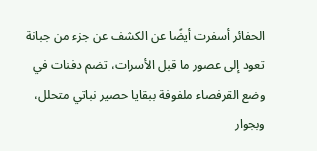الحفائر أسفرت أيضًا عن الكشف عن جزء من جبانة تعود إلى عصور ما قبل الأسرات، تضم دفنات في وضع القرفصاء ملفوفة ببقايا حصير نباتي متحلل، وبجوار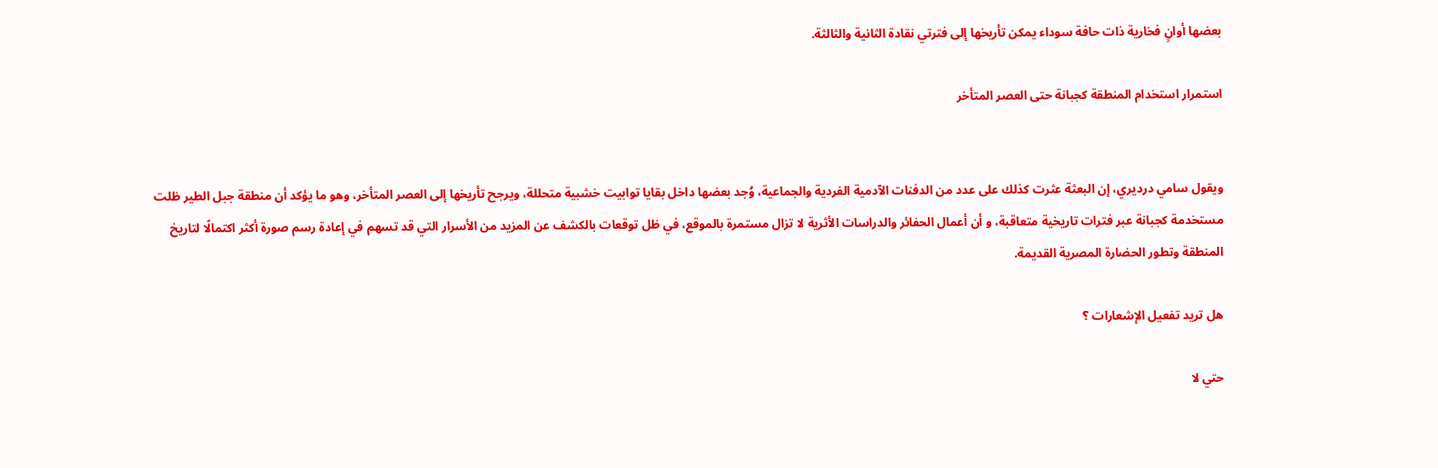بعضها أوانٍ فخارية ذات حافة سوداء يمكن تأريخها إلى فترتي نقادة الثانية والثالثة.

استمرار استخدام المنطقة كجبانة حتى العصر المتأخر


ويقول سامي درديري، إن البعثة عثرت كذلك على عدد من الدفنات الآدمية الفردية والجماعية، وُجد بعضها داخل بقايا توابيت خشبية متحللة، ويرجح تأريخها إلى العصر المتأخر، وهو ما يؤكد أن منطقة جبل الطير ظلت مستخدمة كجبانة عبر فترات تاريخية متعاقبة، و أن أعمال الحفائر والدراسات الأثرية لا تزال مستمرة بالموقع، في ظل توقعات بالكشف عن المزيد من الأسرار التي قد تسهم في إعادة رسم صورة أكثر اكتمالًا لتاريخ المنطقة وتطور الحضارة المصرية القديمة.

هل تريد تفعيل الإشعارات ؟

حتي لا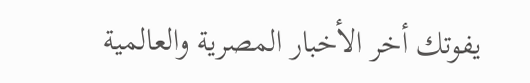يفوتك أخر الأخبار المصرية والعالمية